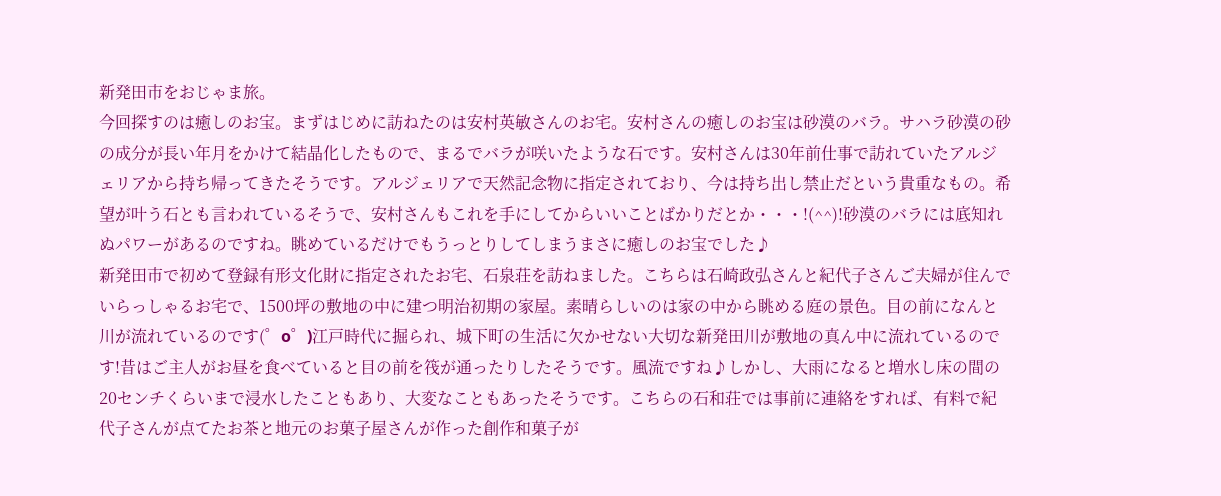新発田市をおじゃま旅。
今回探すのは癒しのお宝。まずはじめに訪ねたのは安村英敏さんのお宅。安村さんの癒しのお宝は砂漠のバラ。サハラ砂漠の砂の成分が長い年月をかけて結晶化したもので、まるでバラが咲いたような石です。安村さんは30年前仕事で訪れていたアルジェリアから持ち帰ってきたそうです。アルジェリアで天然記念物に指定されており、今は持ち出し禁止だという貴重なもの。希望が叶う石とも言われているそうで、安村さんもこれを手にしてからいいことばかりだとか・・・!(^^)!砂漠のバラには底知れぬパワーがあるのですね。眺めているだけでもうっとりしてしまうまさに癒しのお宝でした♪
新発田市で初めて登録有形文化財に指定されたお宅、石泉荘を訪ねました。こちらは石崎政弘さんと紀代子さんご夫婦が住んでいらっしゃるお宅で、1500坪の敷地の中に建つ明治初期の家屋。素晴らしいのは家の中から眺める庭の景色。目の前になんと川が流れているのです(゜o゜)江戸時代に掘られ、城下町の生活に欠かせない大切な新発田川が敷地の真ん中に流れているのです!昔はご主人がお昼を食べていると目の前を筏が通ったりしたそうです。風流ですね♪しかし、大雨になると増水し床の間の20センチくらいまで浸水したこともあり、大変なこともあったそうです。こちらの石和荘では事前に連絡をすれば、有料で紀代子さんが点てたお茶と地元のお菓子屋さんが作った創作和菓子が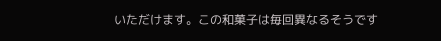いただけます。この和菓子は毎回異なるそうです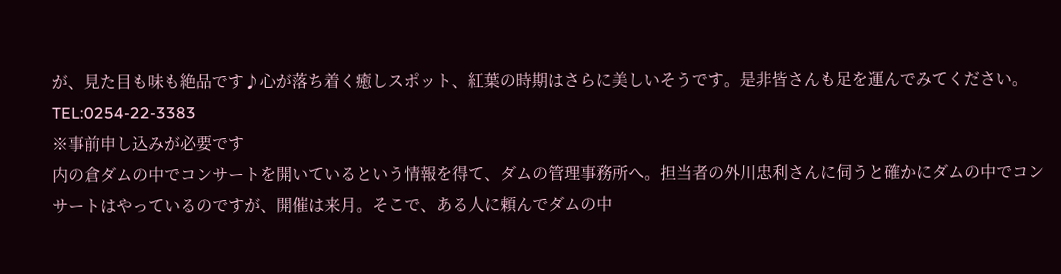が、見た目も味も絶品です♪心が落ち着く癒しスポット、紅葉の時期はさらに美しいそうです。是非皆さんも足を運んでみてください。
TEL:0254‐22‐3383
※事前申し込みが必要です
内の倉ダムの中でコンサートを開いているという情報を得て、ダムの管理事務所へ。担当者の外川忠利さんに伺うと確かにダムの中でコンサートはやっているのですが、開催は来月。そこで、ある人に頼んでダムの中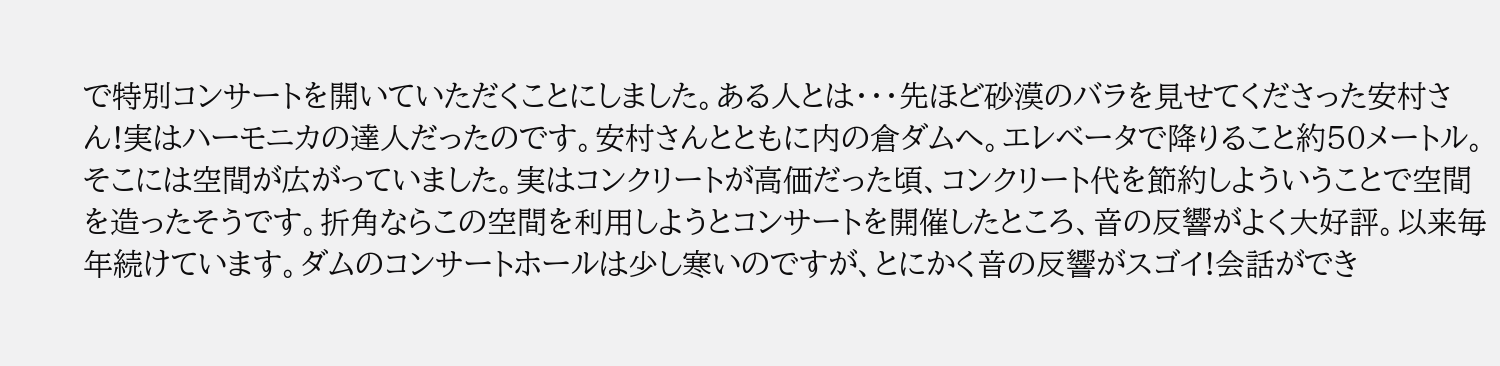で特別コンサートを開いていただくことにしました。ある人とは・・・先ほど砂漠のバラを見せてくださった安村さん!実はハーモニカの達人だったのです。安村さんとともに内の倉ダムへ。エレベータで降りること約50メートル。そこには空間が広がっていました。実はコンクリートが高価だった頃、コンクリート代を節約しよういうことで空間を造ったそうです。折角ならこの空間を利用しようとコンサートを開催したところ、音の反響がよく大好評。以来毎年続けています。ダムのコンサートホールは少し寒いのですが、とにかく音の反響がスゴイ!会話ができ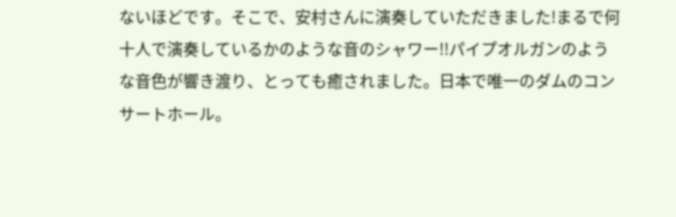ないほどです。そこで、安村さんに演奏していただきました!まるで何十人で演奏しているかのような音のシャワー!!パイプオルガンのような音色が響き渡り、とっても癒されました。日本で唯一のダムのコンサートホール。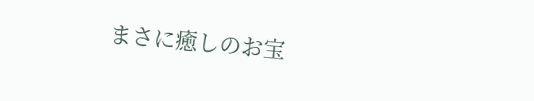まさに癒しのお宝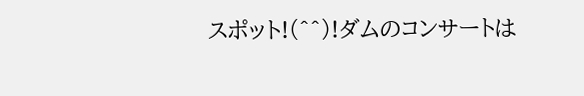スポット!(^^)!ダムのコンサートは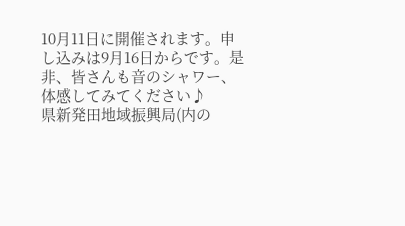10月11日に開催されます。申し込みは9月16日からです。是非、皆さんも音のシャワー、体感してみてください♪
県新発田地域振興局(内の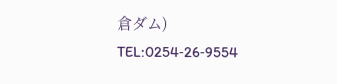倉ダム)
TEL:0254‐26‐9554